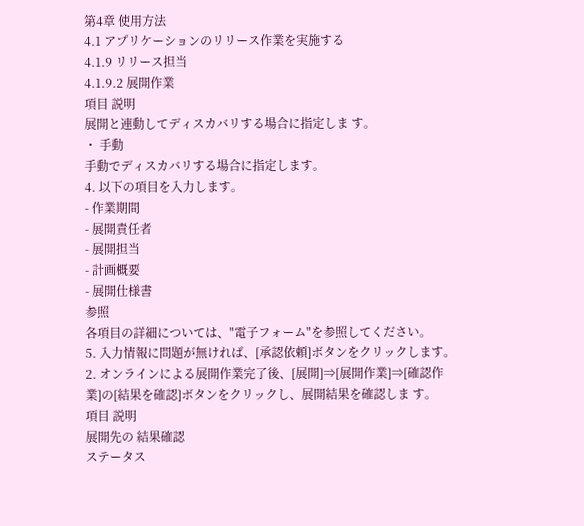第4章 使用方法
4.1 アプリケーションのリリース作業を実施する
4.1.9 リリース担当
4.1.9.2 展開作業
項目 説明
展開と連動してディスカバリする場合に指定しま す。
・ 手動
手動でディスカバリする場合に指定します。
4. 以下の項目を入力します。
- 作業期間
- 展開責任者
- 展開担当
- 計画概要
- 展開仕様書
参照
各項目の詳細については、"電子フォーム"を参照してください。
5. 入力情報に問題が無ければ、[承認依頼]ボタンをクリックします。
2. オンラインによる展開作業完了後、[展開]⇒[展開作業]⇒[確認作業]の[結果を確認]ボタンをクリックし、展開結果を確認しま す。
項目 説明
展開先の 結果確認
ステータス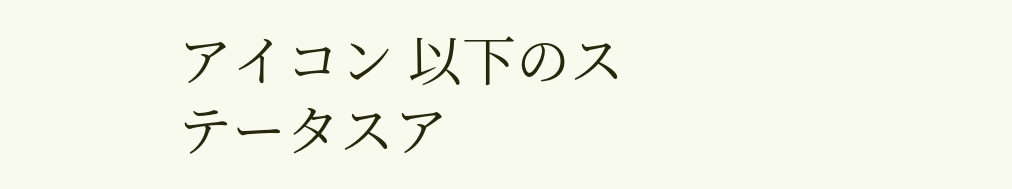アイコン 以下のステータスア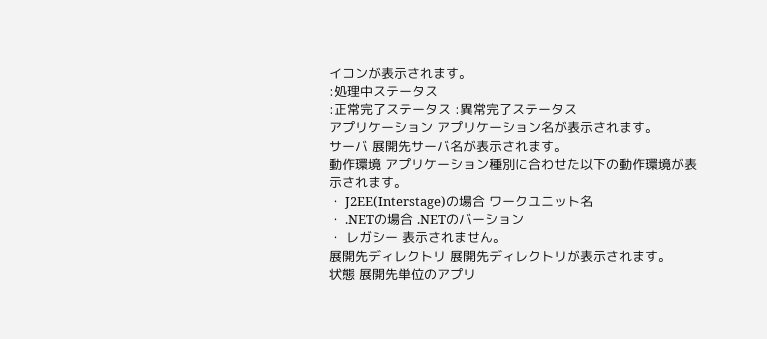イコンが表示されます。
:処理中ステータス
:正常完了ステータス :異常完了ステータス
アプリケーション アプリケーション名が表示されます。
サーバ 展開先サーバ名が表示されます。
動作環境 アプリケーション種別に合わせた以下の動作環境が表 示されます。
・ J2EE(Interstage)の場合 ワークユニット名
・ .NETの場合 .NETのバーション
・ レガシー 表示されません。
展開先ディレクトリ 展開先ディレクトリが表示されます。
状態 展開先単位のアプリ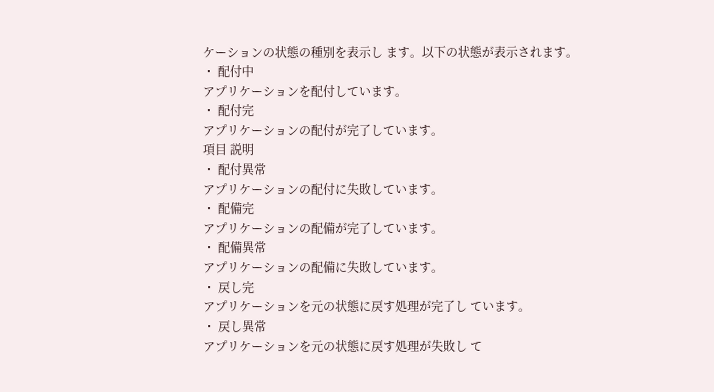ケーションの状態の種別を表示し ます。以下の状態が表示されます。
・ 配付中
アプリケーションを配付しています。
・ 配付完
アプリケーションの配付が完了しています。
項目 説明
・ 配付異常
アプリケーションの配付に失敗しています。
・ 配備完
アプリケーションの配備が完了しています。
・ 配備異常
アプリケーションの配備に失敗しています。
・ 戻し完
アプリケーションを元の状態に戻す処理が完了し ています。
・ 戻し異常
アプリケーションを元の状態に戻す処理が失敗し て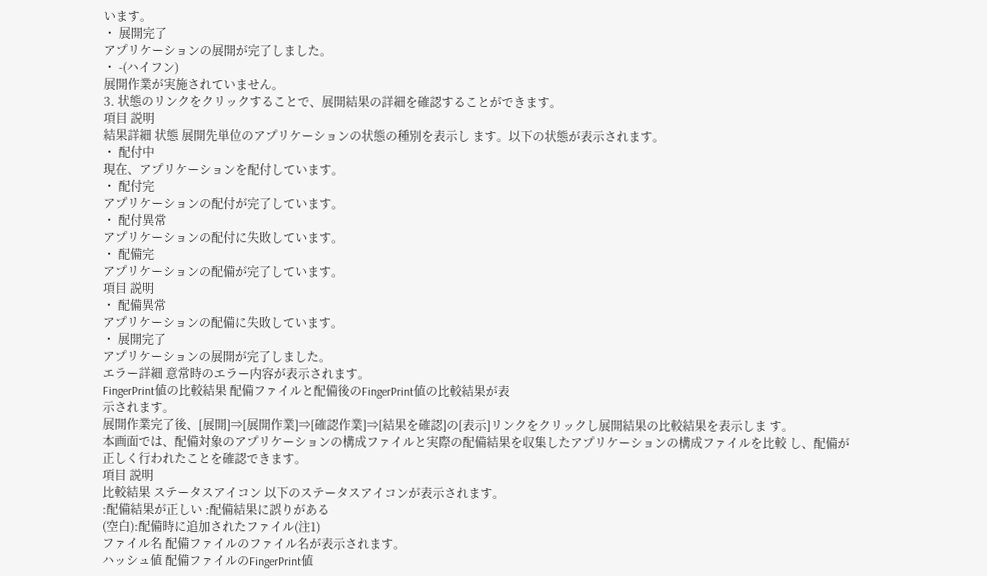います。
・ 展開完了
アプリケーションの展開が完了しました。
・ -(ハイフン)
展開作業が実施されていません。
3. 状態のリンクをクリックすることで、展開結果の詳細を確認することができます。
項目 説明
結果詳細 状態 展開先単位のアプリケーションの状態の種別を表示し ます。以下の状態が表示されます。
・ 配付中
現在、アプリケーションを配付しています。
・ 配付完
アプリケーションの配付が完了しています。
・ 配付異常
アプリケーションの配付に失敗しています。
・ 配備完
アプリケーションの配備が完了しています。
項目 説明
・ 配備異常
アプリケーションの配備に失敗しています。
・ 展開完了
アプリケーションの展開が完了しました。
エラー詳細 意常時のエラー内容が表示されます。
FingerPrint値の比較結果 配備ファイルと配備後のFingerPrint値の比較結果が表
示されます。
展開作業完了後、[展開]⇒[展開作業]⇒[確認作業]⇒[結果を確認]の[表示]リンクをクリックし展開結果の比較結果を表示しま す。
本画面では、配備対象のアプリケーションの構成ファイルと実際の配備結果を収集したアプリケーションの構成ファイルを比較 し、配備が正しく行われたことを確認できます。
項目 説明
比較結果 ステータスアイコン 以下のステータスアイコンが表示されます。
:配備結果が正しい :配備結果に誤りがある
(空白):配備時に追加されたファイル(注1)
ファイル名 配備ファイルのファイル名が表示されます。
ハッシュ値 配備ファイルのFingerPrint値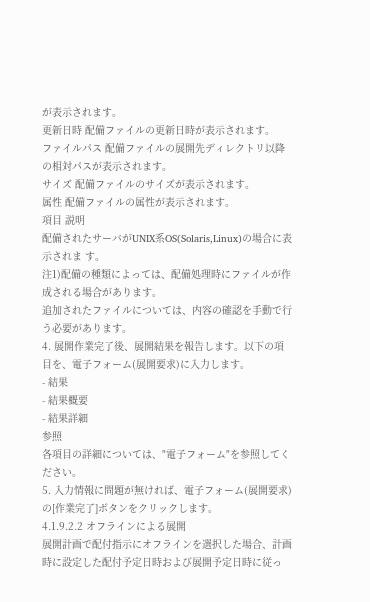が表示されます。
更新日時 配備ファイルの更新日時が表示されます。
ファイルパス 配備ファイルの展開先ディレクトリ以降の相対パスが表示されます。
サイズ 配備ファイルのサイズが表示されます。
属性 配備ファイルの属性が表示されます。
項目 説明
配備されたサーバがUNIX系OS(Solaris,Linux)の場合に表示されま す。
注1)配備の種類によっては、配備処理時にファイルが作成される場合があります。
追加されたファイルについては、内容の確認を手動で行う必要があります。
4. 展開作業完了後、展開結果を報告します。以下の項目を、電子フォーム(展開要求)に入力します。
- 結果
- 結果概要
- 結果詳細
参照
各項目の詳細については、"電子フォーム"を参照してください。
5. 入力情報に問題が無ければ、電子フォーム(展開要求)の[作業完了]ボタンをクリックします。
4.1.9.2.2 オフラインによる展開
展開計画で配付指示にオフラインを選択した場合、計画時に設定した配付予定日時および展開予定日時に従っ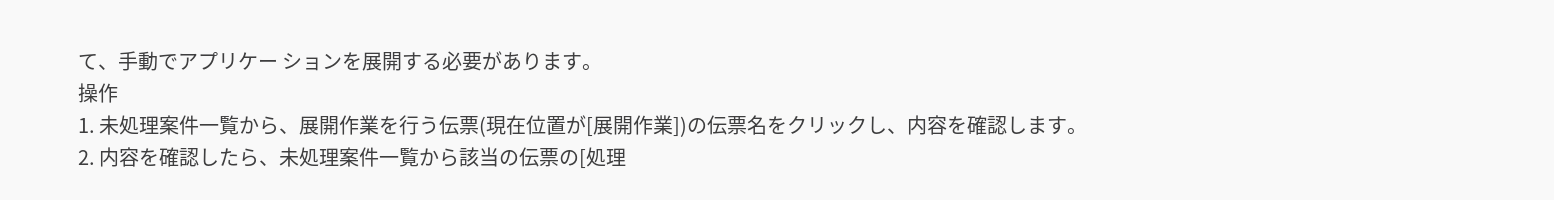て、手動でアプリケー ションを展開する必要があります。
操作
1. 未処理案件一覧から、展開作業を行う伝票(現在位置が[展開作業])の伝票名をクリックし、内容を確認します。
2. 内容を確認したら、未処理案件一覧から該当の伝票の[処理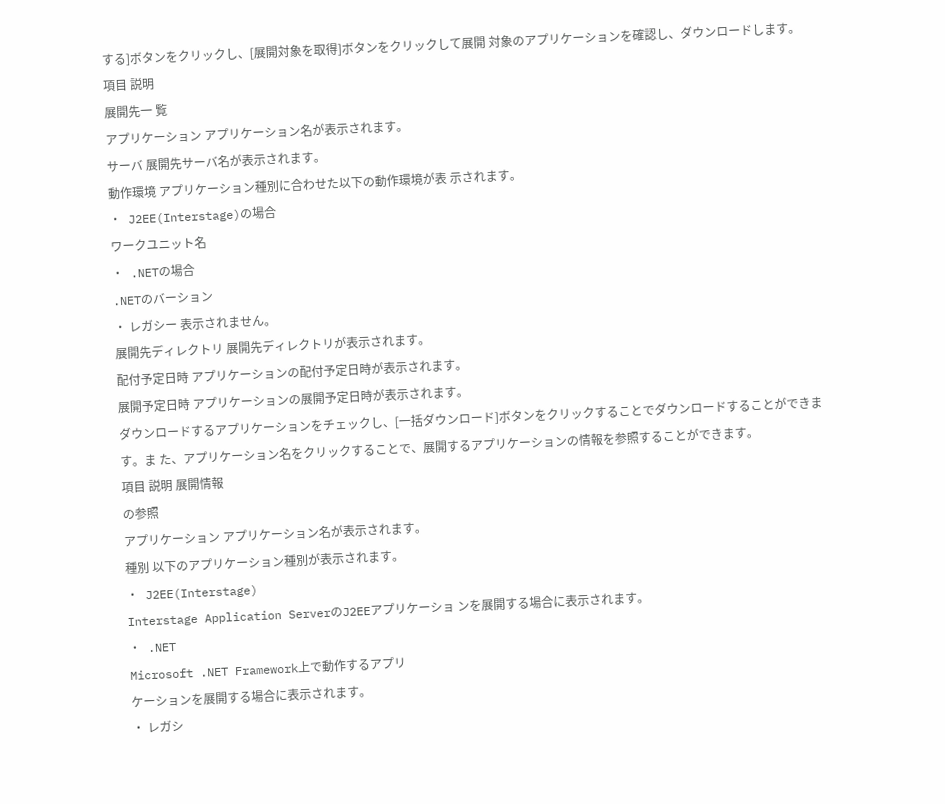する]ボタンをクリックし、[展開対象を取得]ボタンをクリックして展開 対象のアプリケーションを確認し、ダウンロードします。
項目 説明
展開先一 覧
アプリケーション アプリケーション名が表示されます。
サーバ 展開先サーバ名が表示されます。
動作環境 アプリケーション種別に合わせた以下の動作環境が表 示されます。
・ J2EE(Interstage)の場合
ワークユニット名
・ .NETの場合
.NETのバーション
・ レガシー 表示されません。
展開先ディレクトリ 展開先ディレクトリが表示されます。
配付予定日時 アプリケーションの配付予定日時が表示されます。
展開予定日時 アプリケーションの展開予定日時が表示されます。
ダウンロードするアプリケーションをチェックし、[一括ダウンロード]ボタンをクリックすることでダウンロードすることができます。ま た、アプリケーション名をクリックすることで、展開するアプリケーションの情報を参照することができます。
項目 説明 展開情報
の参照
アプリケーション アプリケーション名が表示されます。
種別 以下のアプリケーション種別が表示されます。
・ J2EE(Interstage)
Interstage Application ServerのJ2EEアプリケーショ ンを展開する場合に表示されます。
・ .NET
Microsoft .NET Framework上で動作するアプリ
ケーションを展開する場合に表示されます。
・ レガシ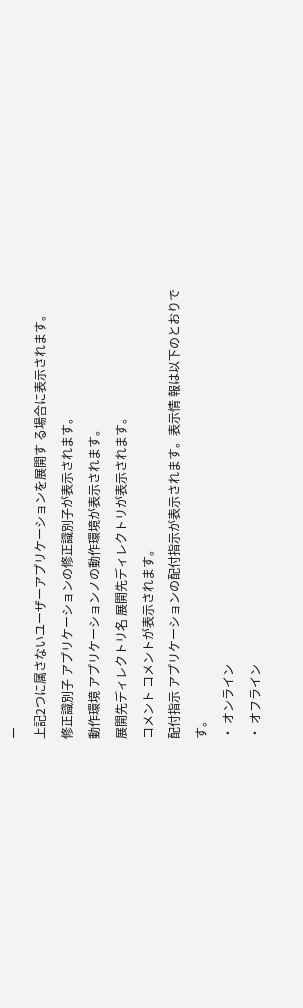ー
上記2つに属さないユーザーアプリケーションを展開す る場合に表示されます。
修正識別子 アプリケーションの修正識別子が表示されます。
動作環境 アプリケーションノの動作環境が表示されます。
展開先ディレクトリ名 展開先ディレクトリが表示されます。
コメント コメントが表示されます。
配付指示 アプリケーションの配付指示が表示されます。表示情 報は以下のとおりです。
・ オンライン
・ オフライン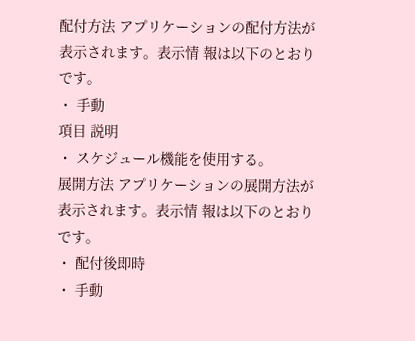配付方法 アプリケーションの配付方法が表示されます。表示情 報は以下のとおりです。
・ 手動
項目 説明
・ スケジュール機能を使用する。
展開方法 アプリケーションの展開方法が表示されます。表示情 報は以下のとおりです。
・ 配付後即時
・ 手動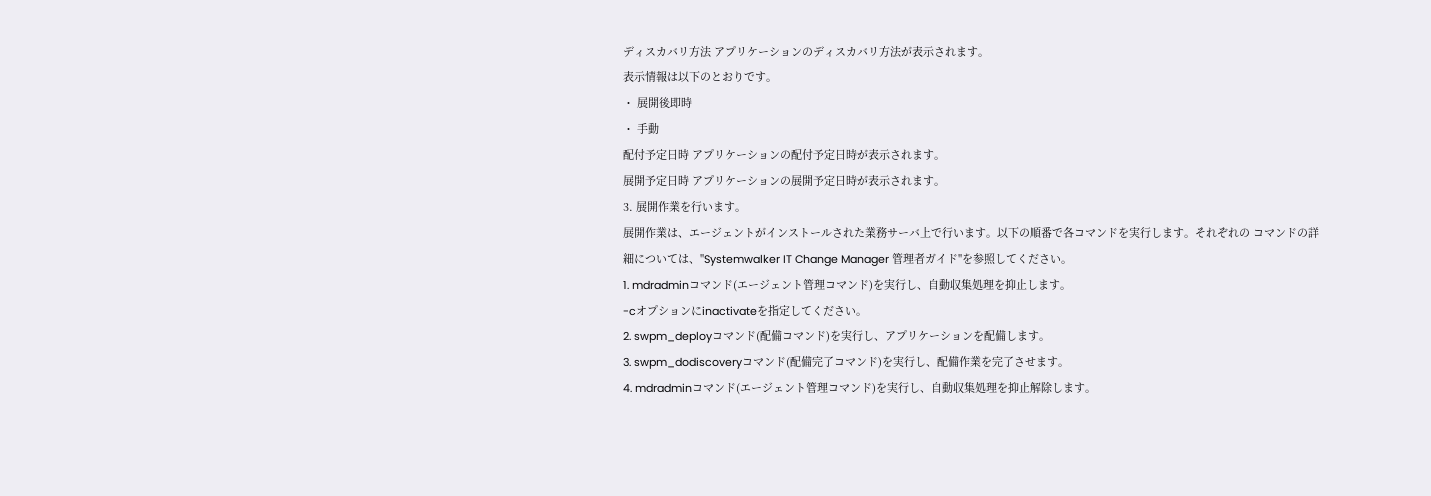ディスカバリ方法 アプリケーションのディスカバリ方法が表示されます。
表示情報は以下のとおりです。
・ 展開後即時
・ 手動
配付予定日時 アプリケーションの配付予定日時が表示されます。
展開予定日時 アプリケーションの展開予定日時が表示されます。
3. 展開作業を行います。
展開作業は、エージェントがインストールされた業務サーバ上で行います。以下の順番で各コマンドを実行します。それぞれの コマンドの詳細については、"Systemwalker IT Change Manager 管理者ガイド"を参照してください。
1. mdradminコマンド(エージェント管理コマンド)を実行し、自動収集処理を抑止します。
-cオプションにinactivateを指定してください。
2. swpm_deployコマンド(配備コマンド)を実行し、アプリケーションを配備します。
3. swpm_dodiscoveryコマンド(配備完了コマンド)を実行し、配備作業を完了させます。
4. mdradminコマンド(エージェント管理コマンド)を実行し、自動収集処理を抑止解除します。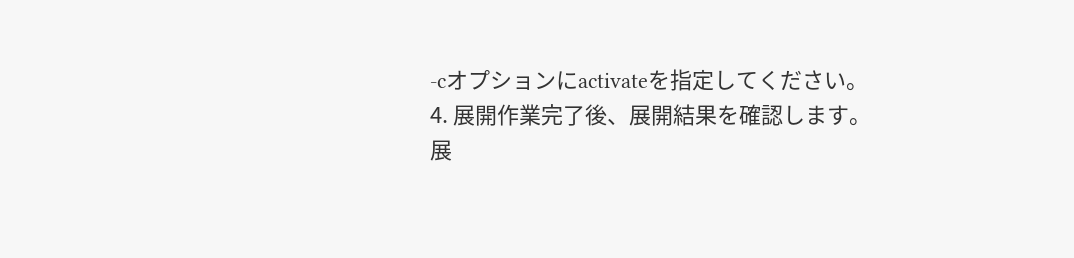-cオプションにactivateを指定してください。
4. 展開作業完了後、展開結果を確認します。
展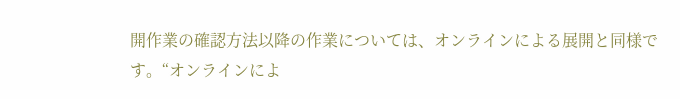開作業の確認方法以降の作業については、オンラインによる展開と同様です。“オンラインによ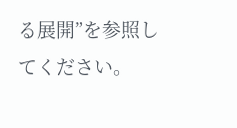る展開”を参照してください。